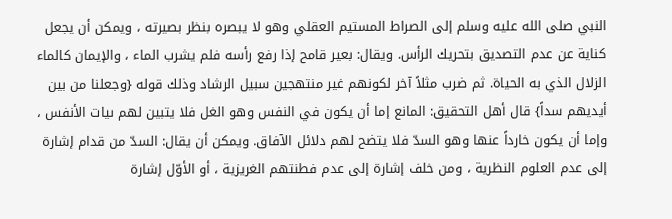النبي صلى الله عليه وسلم إلى الصراط المستيم العقلي وهو لا يبصره بنظر بصيرته ، ويمكن أن يجعل كناية عن عدم التصديق بتحريك الرأس. ويقال: بعير قامح إذا رفع رأسه فلم يشرب الماء ، والإيمان كالماء الزلال الذي به الحياة. ثم ضرب مثلاً آخر لكونهم غير منتهجين سبيل الرشاد وذلك قوله {وجعلنا من بين أيديهم سداً} قال أهل التحقيق: المانع إما أن يكون في النفس وهو الغل فلا يتبين لهم ىيات الأنفس ، وإما أن يكون خارداً عنها وهو السدّ فلا يتضح لهم دلائل الآفاق. ويمكن أن يقال: السدّ من قدام إشارة إلى عدم العلوم النظرية ، ومن خلف إشارة إلى عدم فطنتهم الغريزية ، أو الأوّل إشارة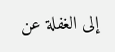إلى الغفلة عن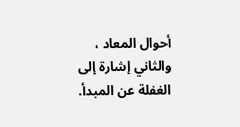أحوال المعاد ، والثاني إشارة إلى الغفلة عن المبدأ.